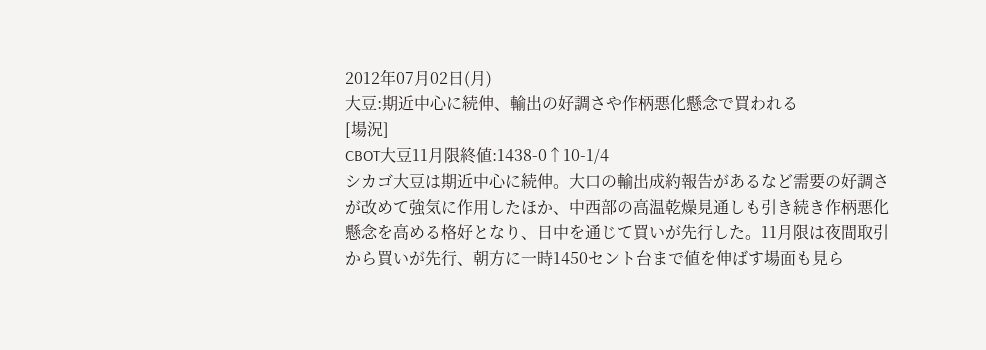2012年07月02日(月)
大豆:期近中心に続伸、輸出の好調さや作柄悪化懸念で買われる
[場況]
CBOT大豆11月限終値:1438-0↑10-1/4
シカゴ大豆は期近中心に続伸。大口の輸出成約報告があるなど需要の好調さが改めて強気に作用したほか、中西部の高温乾燥見通しも引き続き作柄悪化懸念を高める格好となり、日中を通じて買いが先行した。11月限は夜間取引から買いが先行、朝方に一時1450セント台まで値を伸ばす場面も見ら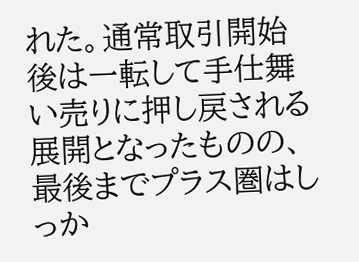れた。通常取引開始後は一転して手仕舞い売りに押し戻される展開となったものの、最後までプラス圏はしっか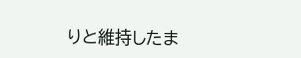りと維持したま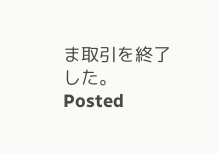ま取引を終了した。
Posted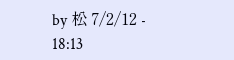by 松 7/2/12 - 18:13